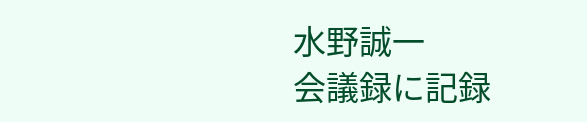水野誠一
会議録に記録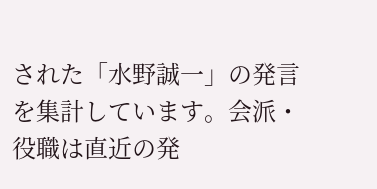された「水野誠一」の発言を集計しています。会派・役職は直近の発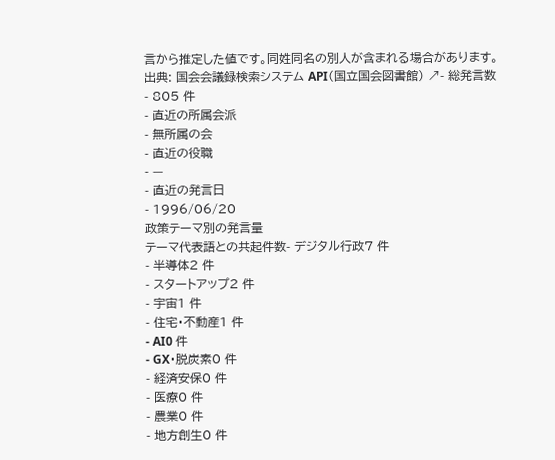言から推定した値です。同姓同名の別人が含まれる場合があります。
出典: 国会会議録検索システム API(国立国会図書館) ↗- 総発言数
- 805 件
- 直近の所属会派
- 無所属の会
- 直近の役職
- —
- 直近の発言日
- 1996/06/20
政策テーマ別の発言量
テーマ代表語との共起件数- デジタル行政7 件
- 半導体2 件
- スタートアップ2 件
- 宇宙1 件
- 住宅・不動産1 件
- AI0 件
- GX・脱炭素0 件
- 経済安保0 件
- 医療0 件
- 農業0 件
- 地方創生0 件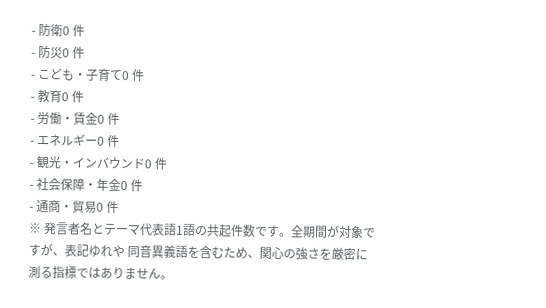- 防衛0 件
- 防災0 件
- こども・子育て0 件
- 教育0 件
- 労働・賃金0 件
- エネルギー0 件
- 観光・インバウンド0 件
- 社会保障・年金0 件
- 通商・貿易0 件
※ 発言者名とテーマ代表語1語の共起件数です。全期間が対象ですが、表記ゆれや 同音異義語を含むため、関心の強さを厳密に測る指標ではありません。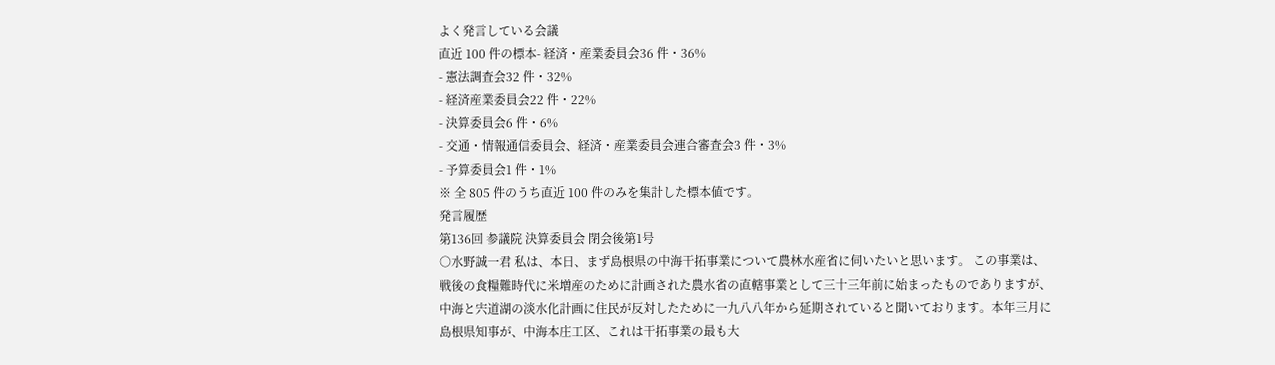よく発言している会議
直近 100 件の標本- 経済・産業委員会36 件・36%
- 憲法調査会32 件・32%
- 経済産業委員会22 件・22%
- 決算委員会6 件・6%
- 交通・情報通信委員会、経済・産業委員会連合審査会3 件・3%
- 予算委員会1 件・1%
※ 全 805 件のうち直近 100 件のみを集計した標本値です。
発言履歴
第136回 参議院 決算委員会 閉会後第1号
○水野誠一君 私は、本日、まず島根県の中海干拓事業について農林水産省に伺いたいと思います。 この事業は、戦後の食糧難時代に米増産のために計画された農水省の直轄事業として三十三年前に始まったものでありますが、中海と宍道湖の淡水化計画に住民が反対したために一九八八年から延期されていると聞いております。本年三月に島根県知事が、中海本庄工区、これは干拓事業の最も大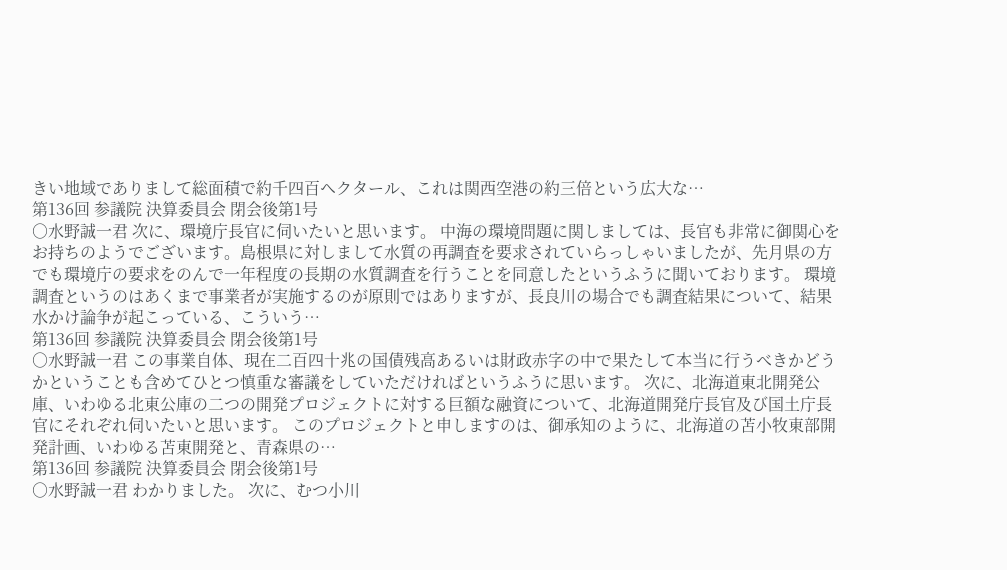きい地域でありまして総面積で約千四百ヘクタール、これは関西空港の約三倍という広大な…
第136回 参議院 決算委員会 閉会後第1号
○水野誠一君 次に、環境庁長官に伺いたいと思います。 中海の環境問題に関しましては、長官も非常に御関心をお持ちのようでございます。島根県に対しまして水質の再調査を要求されていらっしゃいましたが、先月県の方でも環境庁の要求をのんで一年程度の長期の水質調査を行うことを同意したというふうに聞いております。 環境調査というのはあくまで事業者が実施するのが原則ではありますが、長良川の場合でも調査結果について、結果水かけ論争が起こっている、こういう…
第136回 参議院 決算委員会 閉会後第1号
○水野誠一君 この事業自体、現在二百四十兆の国債残高あるいは財政赤字の中で果たして本当に行うべきかどうかということも含めてひとつ慎重な審議をしていただければというふうに思います。 次に、北海道東北開発公庫、いわゆる北東公庫の二つの開発プロジェクトに対する巨額な融資について、北海道開発庁長官及び国土庁長官にそれぞれ伺いたいと思います。 このプロジェクトと申しますのは、御承知のように、北海道の苫小牧東部開発計画、いわゆる苫東開発と、青森県の…
第136回 参議院 決算委員会 閉会後第1号
○水野誠一君 わかりました。 次に、むつ小川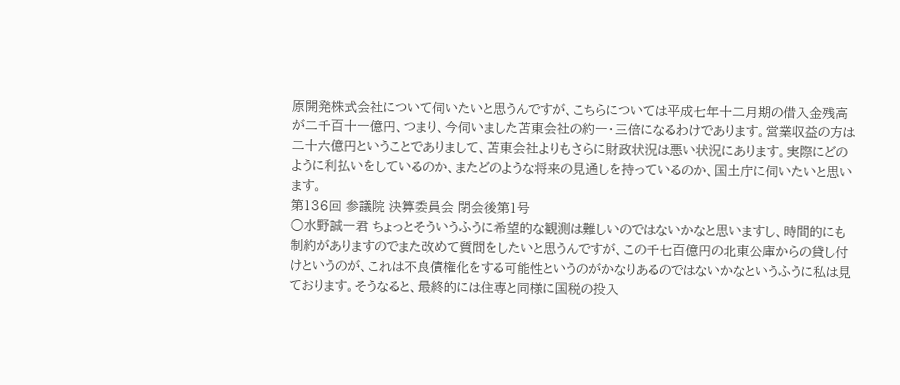原開発株式会社について伺いたいと思うんですが、こちらについては平成七年十二月期の借入金残高が二千百十一億円、つまり、今伺いました苫東会社の約一・三倍になるわけであります。営業収益の方は二十六億円ということでありまして、苫東会社よりもさらに財政状況は悪い状況にあります。実際にどのように利払いをしているのか、またどのような将来の見通しを持っているのか、国土庁に伺いたいと思います。
第136回 参議院 決算委員会 閉会後第1号
○水野誠一君 ちょっとそういうふうに希望的な観測は難しいのではないかなと思いますし、時間的にも制約がありますのでまた改めて質問をしたいと思うんですが、この千七百億円の北東公庫からの貸し付けというのが、これは不良債権化をする可能性というのがかなりあるのではないかなというふうに私は見ております。そうなると、最終的には住専と同様に国税の投入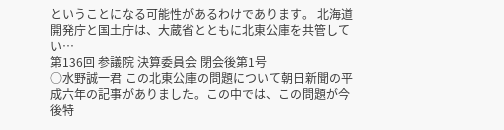ということになる可能性があるわけであります。 北海道開発庁と国土庁は、大蔵省とともに北東公庫を共管してい…
第136回 参議院 決算委員会 閉会後第1号
○水野誠一君 この北東公庫の問題について朝日新聞の平成六年の記事がありました。この中では、この問題が今後特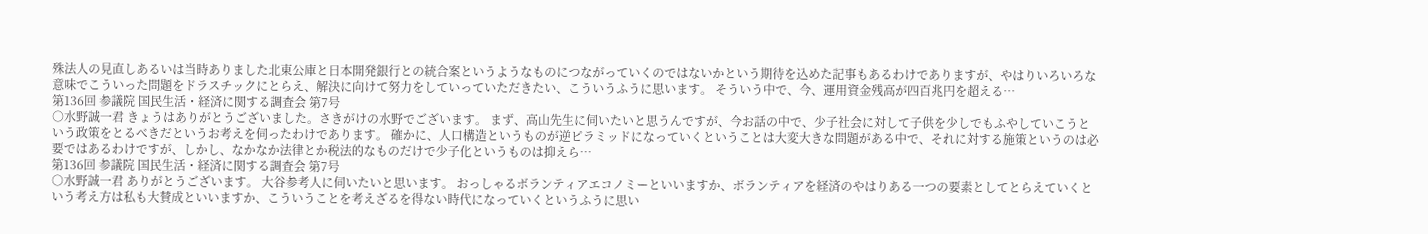殊法人の見直しあるいは当時ありました北東公庫と日本開発銀行との統合案というようなものにつながっていくのではないかという期待を込めた記事もあるわけでありますが、やはりいろいろな意味でこういった問題をドラスチックにとらえ、解決に向けて努力をしていっていただきたい、こういうふうに思います。 そういう中で、今、運用資金残高が四百兆円を超える…
第136回 参議院 国民生活・経済に関する調査会 第7号
○水野誠一君 きょうはありがとうございました。さきがけの水野でございます。 まず、高山先生に伺いたいと思うんですが、今お話の中で、少子社会に対して子供を少しでもふやしていこうという政策をとるべきだというお考えを伺ったわけであります。 確かに、人口構造というものが逆ピラミッドになっていくということは大変大きな問題がある中で、それに対する施策というのは必要ではあるわけですが、しかし、なかなか法律とか税法的なものだけで少子化というものは抑えら…
第136回 参議院 国民生活・経済に関する調査会 第7号
○水野誠一君 ありがとうございます。 大谷参考人に伺いたいと思います。 おっしゃるボランティアエコノミーといいますか、ボランティアを経済のやはりある一つの要素としてとらえていくという考え方は私も大賛成といいますか、こういうことを考えざるを得ない時代になっていくというふうに思い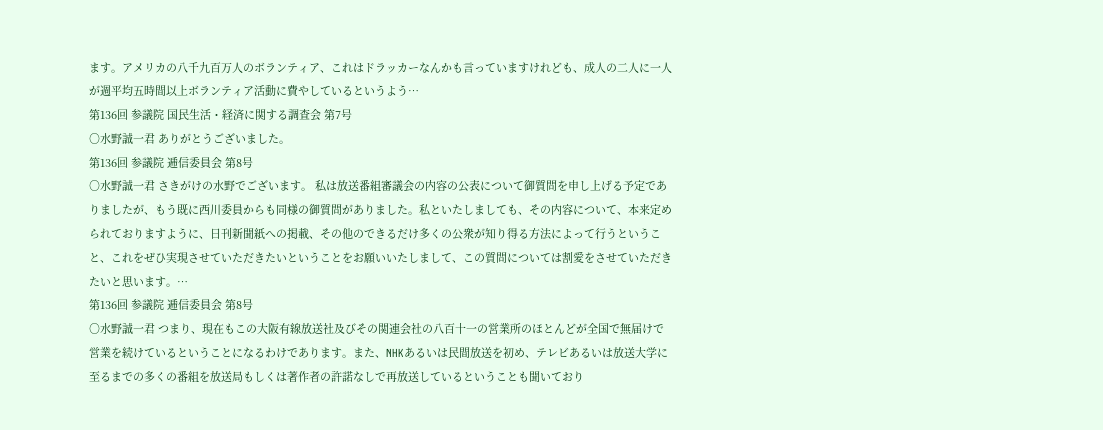ます。アメリカの八千九百万人のボランティア、これはドラッカーなんかも言っていますけれども、成人の二人に一人が週平均五時間以上ボランティア活動に費やしているというよう…
第136回 参議院 国民生活・経済に関する調査会 第7号
○水野誠一君 ありがとうございました。
第136回 参議院 逓信委員会 第8号
○水野誠一君 さきがけの水野でございます。 私は放送番組審議会の内容の公表について御質問を申し上げる予定でありましたが、もう既に西川委員からも同様の御質問がありました。私といたしましても、その内容について、本来定められておりますように、日刊新聞紙への掲載、その他のできるだけ多くの公衆が知り得る方法によって行うということ、これをぜひ実現させていただきたいということをお願いいたしまして、この質問については割愛をさせていただきたいと思います。…
第136回 参議院 逓信委員会 第8号
○水野誠一君 つまり、現在もこの大阪有線放送社及びその関連会社の八百十一の営業所のほとんどが全国で無届けで営業を続けているということになるわけであります。また、NHKあるいは民間放送を初め、テレビあるいは放送大学に至るまでの多くの番組を放送局もしくは著作者の許諾なしで再放送しているということも聞いており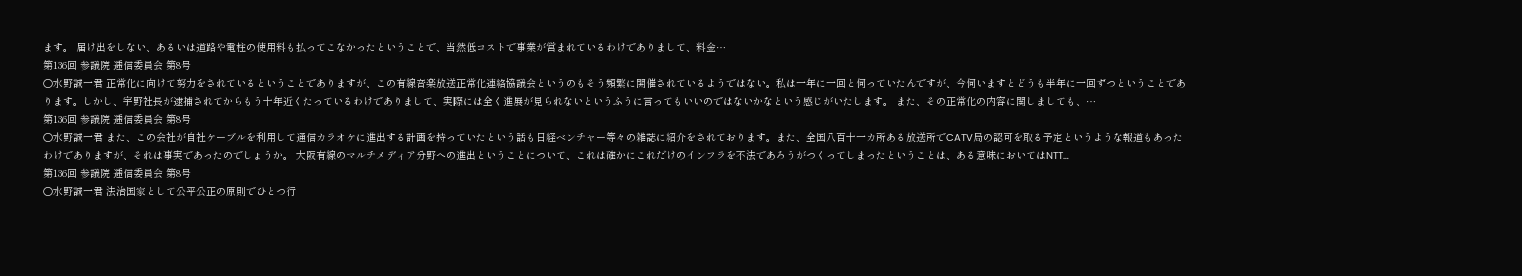ます。 届け出をしない、あるいは道路や電柱の使用料も払ってこなかったということで、当然低コストで事業が営まれているわけでありまして、料金…
第136回 参議院 逓信委員会 第8号
○水野誠一君 正常化に向けて努力をされているということでありますが、この有線音楽放送正常化連絡協議会というのもそう頻繁に開催されているようではない。私は一年に一回と伺っていたんですが、今伺いますとどうも半年に一回ずつということであります。しかし、宇野社長が逮捕されてからもう十年近くたっているわけでありまして、実際には全く進展が見られないというふうに言ってもいいのではないかなという感じがいたします。 また、その正常化の内容に関しましても、…
第136回 参議院 逓信委員会 第8号
○水野誠一君 また、この会社が自社ケーブルを利用して通信カラオケに進出する計画を持っていたという話も日経ベンチャー等々の雑誌に紹介をされております。また、全国八百十一カ所ある放送所でCATV局の認可を取る予定というような報道もあったわけでありますが、それは事実であったのでしょうか。 大阪有線のマルチメディア分野への進出ということについて、これは確かにこれだけのインフラを不法であろうがつくってしまったということは、ある意味においてはNTT…
第136回 参議院 逓信委員会 第8号
○水野誠一君 法治国家として公平公正の原則でひとつ行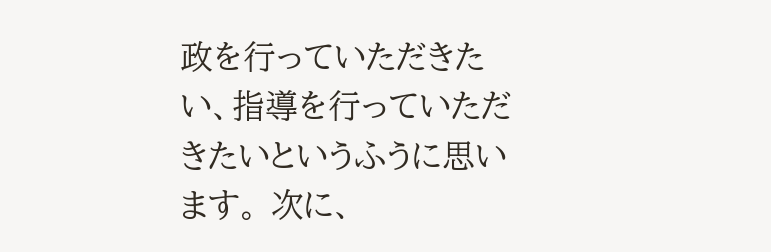政を行っていただきたい、指導を行っていただきたいというふうに思います。 次に、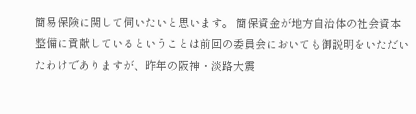簡易保険に関して伺いたいと思います。 簡保資金が地方自治体の社会資本整備に貢献しているということは前回の委員会においても御説明をいただいたわけでありますが、昨年の阪神・淡路大震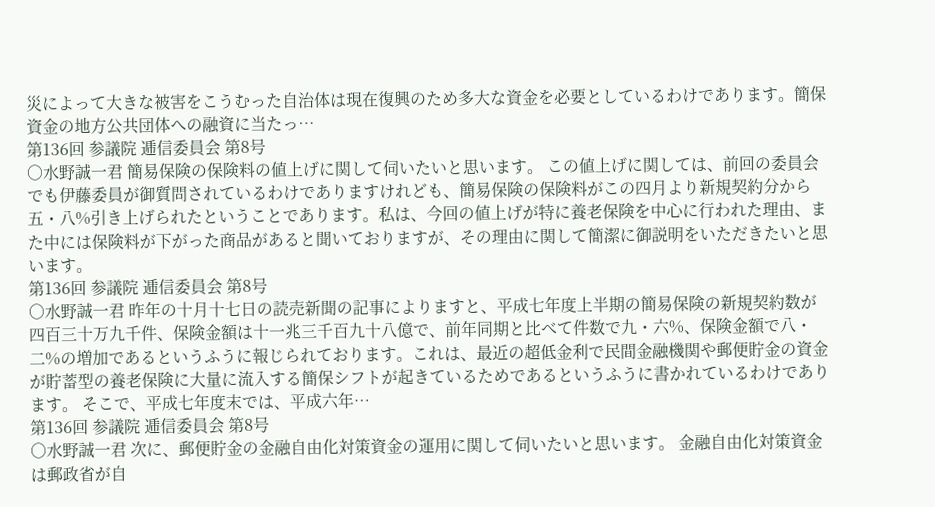災によって大きな被害をこうむった自治体は現在復興のため多大な資金を必要としているわけであります。簡保資金の地方公共団体への融資に当たっ…
第136回 参議院 逓信委員会 第8号
○水野誠一君 簡易保険の保険料の値上げに関して伺いたいと思います。 この値上げに関しては、前回の委員会でも伊藤委員が御質問されているわけでありますけれども、簡易保険の保険料がこの四月より新規契約分から五・八%引き上げられたということであります。私は、今回の値上げが特に養老保険を中心に行われた理由、また中には保険料が下がった商品があると聞いておりますが、その理由に関して簡潔に御説明をいただきたいと思います。
第136回 参議院 逓信委員会 第8号
○水野誠一君 昨年の十月十七日の読売新聞の記事によりますと、平成七年度上半期の簡易保険の新規契約数が四百三十万九千件、保険金額は十一兆三千百九十八億で、前年同期と比べて件数で九・六%、保険金額で八・二%の増加であるというふうに報じられております。これは、最近の超低金利で民間金融機関や郵便貯金の資金が貯蓄型の養老保険に大量に流入する簡保シフトが起きているためであるというふうに書かれているわけであります。 そこで、平成七年度末では、平成六年…
第136回 参議院 逓信委員会 第8号
○水野誠一君 次に、郵便貯金の金融自由化対策資金の運用に関して伺いたいと思います。 金融自由化対策資金は郵政省が自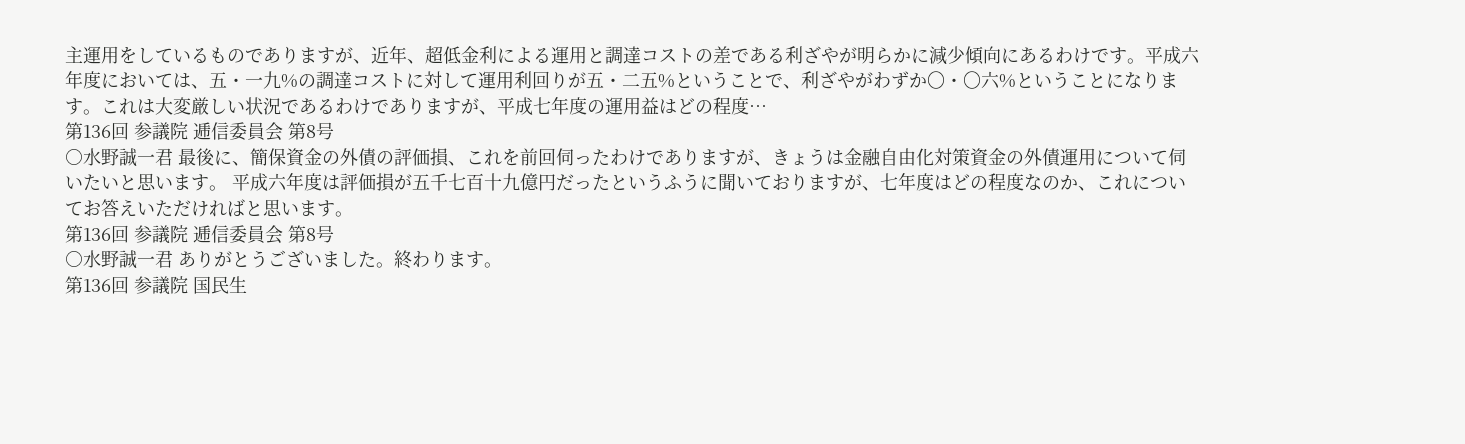主運用をしているものでありますが、近年、超低金利による運用と調達コストの差である利ざやが明らかに減少傾向にあるわけです。平成六年度においては、五・一九%の調達コストに対して運用利回りが五・二五%ということで、利ざやがわずか〇・〇六%ということになります。これは大変厳しい状況であるわけでありますが、平成七年度の運用益はどの程度…
第136回 参議院 逓信委員会 第8号
○水野誠一君 最後に、簡保資金の外債の評価損、これを前回伺ったわけでありますが、きょうは金融自由化対策資金の外債運用について伺いたいと思います。 平成六年度は評価損が五千七百十九億円だったというふうに聞いておりますが、七年度はどの程度なのか、これについてお答えいただければと思います。
第136回 参議院 逓信委員会 第8号
○水野誠一君 ありがとうございました。終わります。
第136回 参議院 国民生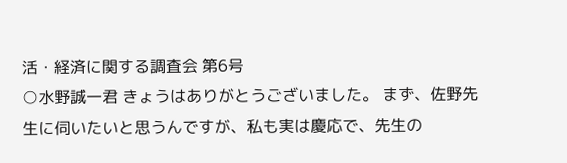活・経済に関する調査会 第6号
○水野誠一君 きょうはありがとうございました。 まず、佐野先生に伺いたいと思うんですが、私も実は慶応で、先生の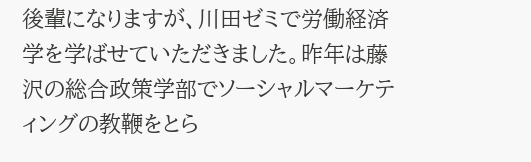後輩になりますが、川田ゼミで労働経済学を学ばせていただきました。昨年は藤沢の総合政策学部でソーシャルマーケティングの教鞭をとら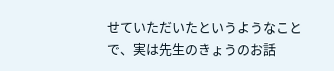せていただいたというようなことで、実は先生のきょうのお話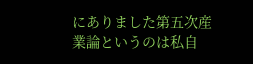にありました第五次産業論というのは私自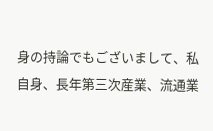身の持論でもございまして、私自身、長年第三次産業、流通業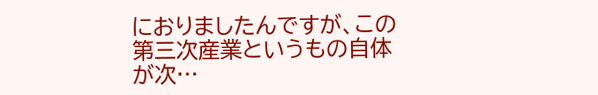におりましたんですが、この第三次産業というもの自体が次…